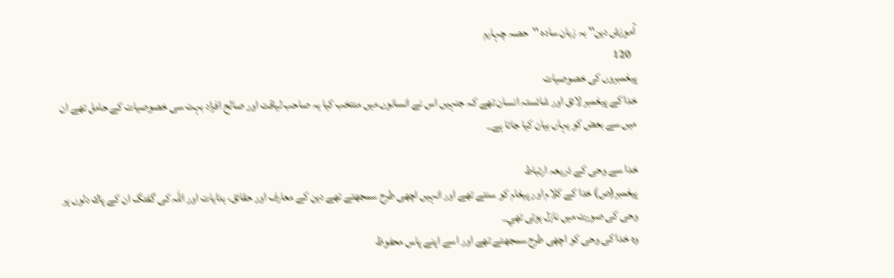آموزش دين'' بہ زبان سادہ ''حصہ چہارم
  120
پيغمبروں كى خصوصيات
خدا كے پيغمبر لائق اور شائستہ انسان تھے كہ جنہيں اس نے انسانوں ميں منتخب كيا يہ صاحب لياقت اور صالح افراد بہت سى خصوصيات كے حامل تھے ان ميں سے بعض كو يہاں بيان كيا جاتا ہے_

خدا سے وحى كے ذريعہ ارتباط
پيغمبر(ص) خدا كے كلام اور پيغام كو سنتے تھے اور انہيں اچھى طرح سمجھتے تھے دين كے معارف اور حقائق، ہدايات اور اللہ كى گفتگ ان كے پاك دلوں پر وحى كى صورت ميں نازل ہوتى تھي_
وہ خدا كى وحى كو اچھى طرح سمجھتے تھے اور اسے اپنے پاس محفوظ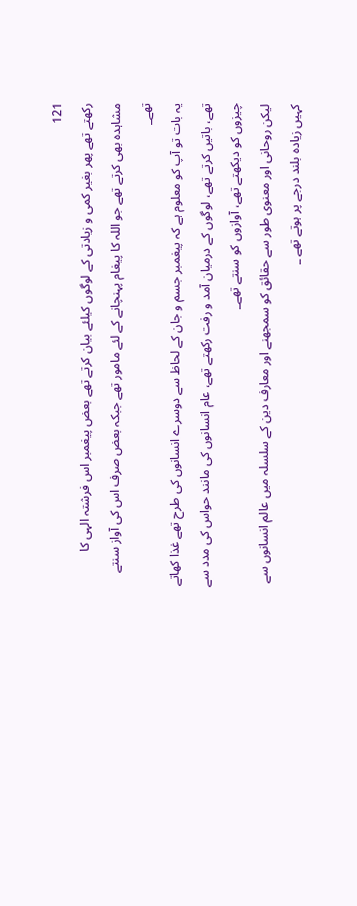121
ركھتے تھے پھر بغير كمى و زيادتى كے لوگوں كيلئے بيان كرتے تھے بعض پيغمبر اس فرشتہ الہى كا مشاہدہ بھى كرتے تھے جو اللہ كا پيغام پہنچانے كے لئے مامور تھے جبكہ بعض صرف اس كى آواز سنتے تھے_
يہ بات تو آپ كو معلوم ہے كہ پيغمبر جسم و جان كے لحاظ سے دوسرے انسانوں كى طرح تھے غذا كھاتے تھے، باتيں كرتے تھے، لوگوں كے درميان آمد و رفت ركھتے تھے، عام انسانوں كى مانند حواس كى مدد سے چيزوں كو ديكھتے تھے، آوازوں كو سنتے تھے_
ليكن روحانى اور معنوى طور سے حقائق كو سمجھنے اور معارف دين كے سلسلہ ميں عالم انسانوں سے كہيں زيادہ بلند درجے پر ہوتے تھے _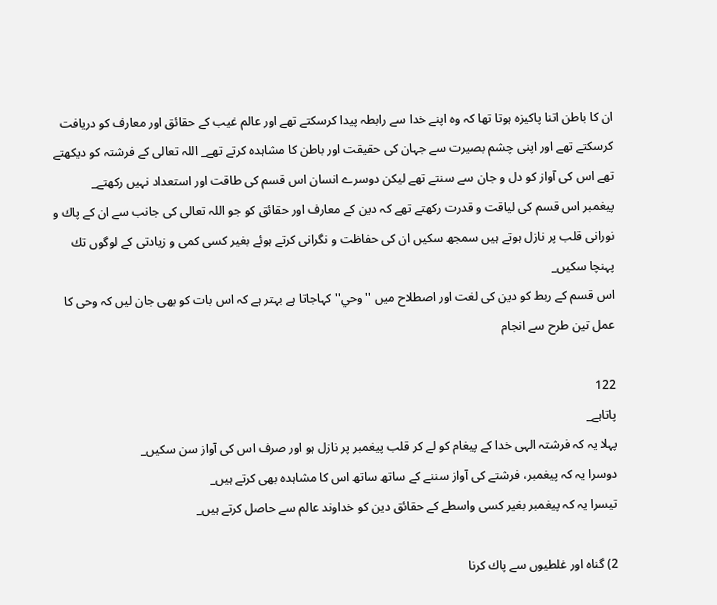ان كا باطن اتنا پاكيزہ ہوتا تھا كہ وہ اپنے خدا سے رابطہ پيدا كرسكتے تھے اور عالم غيب كے حقائق اور معارف كو دريافت كرسكتے تھے اور اپنى چشم بصيرت سے جہان كى حقيقت اور باطن كا مشاہدہ كرتے تھے_ اللہ تعالى كے فرشتہ كو ديكھتے تھے اس كى آواز كو دل و جان سے سنتے تھے ليكن دوسرے انسان اس قسم كى طاقت اور استعداد نہيں ركھتے_
پيغمبر اس قسم كى لياقت و قدرت ركھتے تھے كہ دين كے معارف اور حقائق كو جو اللہ تعالى كى جانب سے ان كے پاك و نورانى قلب پر نازل ہوتے ہيں سمجھ سكيں ان كى حفاظت و نگرانى كرتے ہوئے بغير كسى كمى و زيادتى كے لوگوں تك پہنچا سكيں_
اس قسم كے ربط كو دين كى لغت اور اصطلاح ميں ''وحي'' كہاجاتا ہے بہتر ہے كہ اس بات كو بھى جان ليں كہ وحى كا عمل تين طرح سے انجام

122
پاتاہے_
پہلا يہ كہ فرشتہ الہى خدا كے پيغام كو لے كر قلب پيغمبر پر نازل ہو اور صرف اس كى آواز سن سكيں_
دوسرا يہ كہ پيغمبر، فرشتے كى آواز سننے كے ساتھ ساتھ اس كا مشاہدہ بھى كرتے ہيں_
تيسرا يہ كہ پيغمبر بغير كسى واسطے كے حقائق دين كو خداوند عالم سے حاصل كرتے ہيں_

2) گناہ اور غلطيوں سے پاك كرنا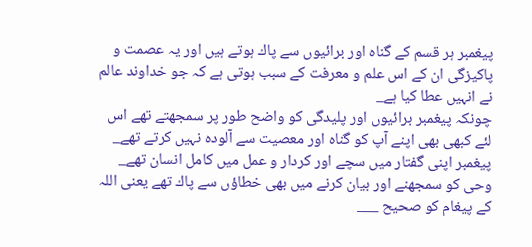پيغمبر ہر قسم كے گناہ اور برائيوں سے پاك ہوتے ہيں اور يہ عصمت و پاكيزگى ان كے اس علم و معرفت كے سبب ہوتى ہے كہ جو خداوند عالم نے انہيں عطا كيا ہے_
چونكہ پيغمبر برائيوں اور پليدگى كو واضح طور پر سمجھتے تھے اس لئے كبھى بھى اپنے آپ كو گناہ اور معصيت سے آلودہ نہيں كرتے تھے_
پيغمبر اپنى گفتار ميں سچے اور كردار و عمل ميں كامل انسان تھے_
وحى كو سمجھنے اور بيان كرنے ميں بھى خطاؤں سے پاك تھے يعنى اللہ كے پيغام كو صحيح ___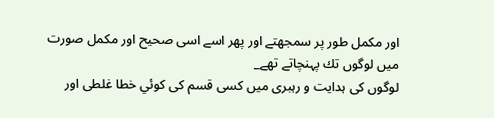اور مكمل طور پر سمجھتے اور پھر اسے اسى صحيح اور مكمل صورت ميں لوگوں تك پہنچاتے تھے_
لوگوں كى ہدايت و رہبرى ميں كسى قسم كى كوئي خطا غلطى اور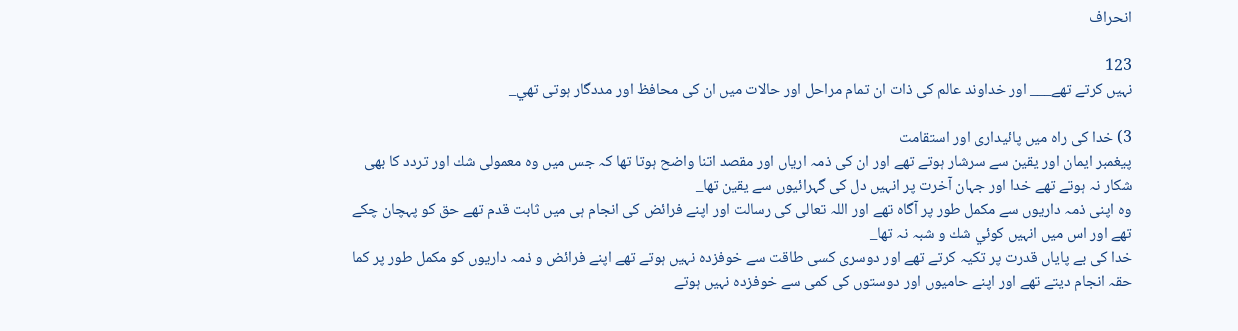انحراف

123
نہيں كرتے تھے___ اور خداوند عالم كى ذات ان تمام مراحل اور حالات ميں ان كى محافظ اور مددگار ہوتى تھي_

3) خدا كى راہ ميں پائيدارى اور استقامت
پيغمبر ايمان اور يقين سے سرشار ہوتے تھے اور ان كى ذمہ ارياں اور مقصد اتنا واضح ہوتا تھا كہ جس ميں وہ معمولى شك اور تردد كا بھى شكار نہ ہوتے تھے خدا اور جہان آخرت پر انہيں دل كى گہرائيوں سے يقين تھا_
وہ اپنى ذمہ داريوں سے مكمل طور پر آگاہ تھے اور اللہ تعالى كى رسالت اور اپنے فرائض كى انجام ہى ميں ثابت قدم تھے حق كو پہچان چكے تھے اور اس ميں انہيں كوئي شك و شبہ نہ تھا_
خدا كى بے پاياں قدرت پر تكيہ كرتے تھے اور دوسرى كسى طاقت سے خوفزدہ نہيں ہوتے تھے اپنے فرائض و ذمہ داريوں كو مكمل طور پر كما حقہ انجام ديتے تھے اور اپنے حاميوں اور دوستوں كى كمى سے خوفزدہ نہيں ہوتے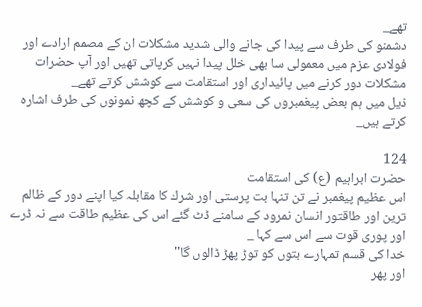تھے_
دشمنو كى طرف سے پيدا كى جانے والى شديد مشكلات ان كے مصمم ارادے اور فولادى عزم ميں معمولى سا بھى خلل پيدا نہيں كرپاتى تھيں اور آپ حضرات مشكلات دور كرنے ميں پائيدارى اور استقامت سے كوشش كرتے تھے_
ذيل ميں ہم بعض پيغمبروں كى سعى و كوشش كے كچھ نمونوں كى طرف اشارہ كرتے ہيں_

124
حضرت ابراہيم (ع) كى استقامت
اس عظيم پيغمبر نے تن تنہا بت پرستى اور شرك كا مقابلہ كيا اپنے دور كے ظالم ترين اور طاقتور انسان نمرود كے سامنے ڈٹ گئے اس كى عظيم طاقت سے نہ ڈرے اور پورى قوت سے اس سے كہا _
خدا كى قسم تمہارے بتوں كو توڑ پھڑ ڈالوں گا''
اور پھر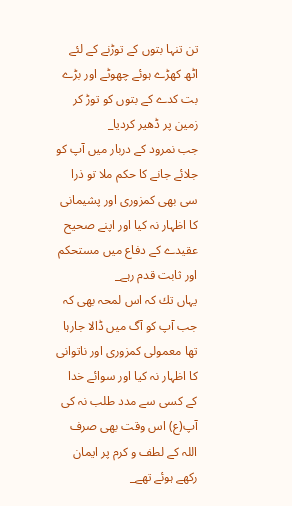تن تنہا بتوں كے توڑنے كے لئے اٹھ كھڑے ہوئے چھوٹے اور بڑے بت كدے كے بتوں كو توڑ كر زمين پر ڈھير كرديا_
جب نمرود كے دربار ميں آپ كو جلائے جانے كا حكم ملا تو ذرا سى بھى كمزورى اور پشيمانى كا اظہار نہ كيا اور اپنے صحيح عقيدے كے دفاع ميں مستحكم اور ثابت قدم رہے_
يہاں تك كہ اس لمحہ بھى كہ جب آپ كو آگ ميں ڈالا جارہا تھا معمولى كمزورى اور ناتوانى كا اظہار نہ كيا اور سوائے خدا كے كسى سے مدد طلب نہ كى آپ(ع) اس وقت بھى صرف اللہ كے لطف و كرم پر ايمان ركھے ہوئے تھے_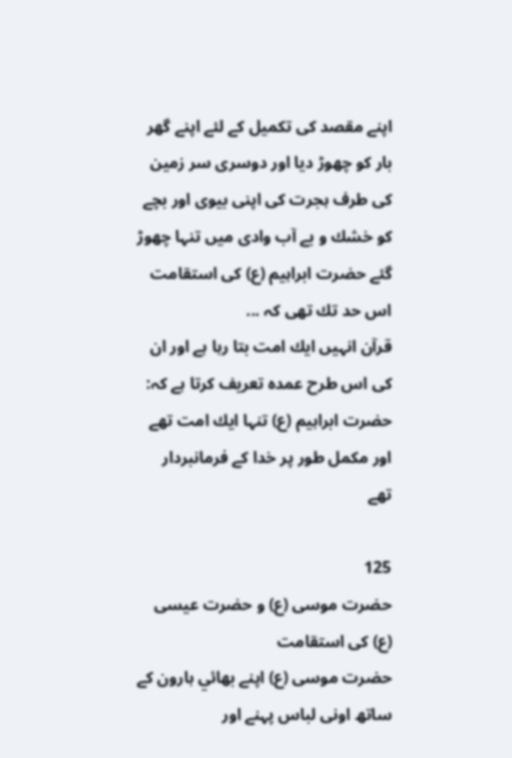اپنے مقصد كى تكميل كے لئے اپنے گھر بار كو چھوڑ ديا اور دوسرى سر زمين كى طرف ہجرت كى اپنى بيوى اور بچے كو خشك و بے آب وادى ميں تنہا چھوڑ گئے حضرت ابراہيم (ع) كى استقامت اس حد تك تھى كہ ...
قرآن انہيں ايك امت بتا رہا ہے اور ان كى اس طرح عمدہ تعريف كرتا ہے كہ:
حضرت ابراہيم (ع) تنہا ايك امت تھے اور مكمل طور پر خدا كے فرمانبردار تھے

125
حضرت موسى (ع) و حضرت عيسى (ع) كى استقامت
حضرت موسى (ع) اپنے بھائي ہارون كے ساتھ اونى لباس پہنے اور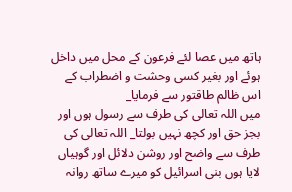ہاتھ ميں عصا لئے فرعون كے محل ميں داخل ہوئے اور بغير كسى وحشت و اضطراب كے اس ظالم طاقتور سے فرمايا_
ميں اللہ تعالى كى طرف سے رسول ہوں اور بجز حق اور كچھ نہيں بولتا_ اللہ تعالى كى طرف سے واضح اور روشن دلائل اور گوہياں لايا ہوں بنى اسرائيل كو ميرے ساتھ روانہ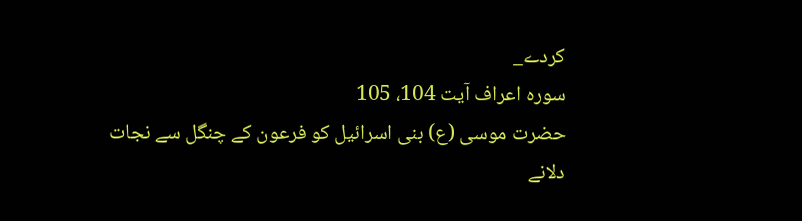كردے_
سورہ اعراف آيت 104، 105
حضرت موسى (ع) بنى اسرائيل كو فرعون كے چنگل سے نجات دلانے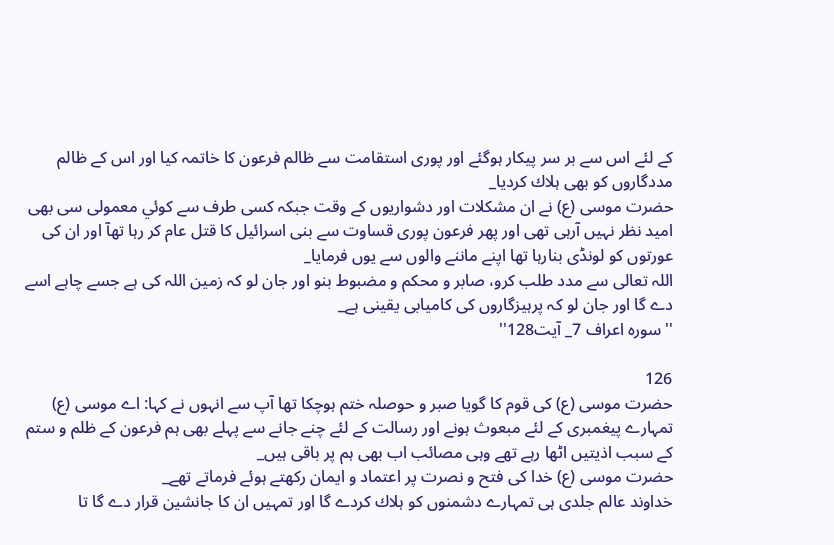كے لئے اس سے بر سر پيكار ہوگئے اور پورى استقامت سے ظالم فرعون كا خاتمہ كيا اور اس كے ظالم مددگاروں كو بھى ہلاك كرديا_
حضرت موسى (ع) نے ان مشكلات اور دشواريوں كے وقت جبكہ كسى طرف سے كوئي معمولى سى بھى اميد نظر نہيں آرہى تھى اور پھر فرعون پورى قساوت سے بنى اسرائيل كا قتل عام كر رہا تھآ اور ان كى عورتوں كو لونڈى بنارہا تھا اپنے ماننے والوں سے يوں فرمايا_
اللہ تعالى سے مدد طلب كرو، صابر و محكم و مضبوط بنو اور جان لو كہ زمين اللہ كى ہے جسے چاہے اسے دے گا اور جان لو كہ پرہيزگاروں كى كاميابى يقينى ہے_
''سورہ اعراف 7_ آيت128''

126
حضرت موسى (ع) كى قوم كا گويا صبر و حوصلہ ختم ہوچكا تھا آپ سے انہوں نے كہا: اے موسى (ع) تمہارے پيغمبرى كے لئے مبعوث ہونے اور رسالت كے لئے چنے جانے سے پہلے بھى ہم فرعون كے ظلم و ستم كے سبب اذيتيں اٹھا رہے تھے وہى مصائب اب بھى ہم پر باقى ہيں_
حضرت موسى (ع) خدا كى فتح و نصرت پر اعتماد و ايمان ركھتے ہوئے فرماتے تھے_
خداوند عالم جلدى ہى تمہارے دشمنوں كو ہلاك كردے گا اور تمہيں ان كا جانشين قرار دے گا تا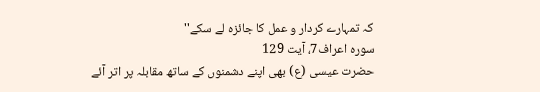كہ تمہارے كردار و عمل كا جائزہ لے سكے''
سورہ اعراف7، آيت 129
حضرت عيسى (ع) بھى اپنے دشمنوں كے ساتھ مقابلہ پر اتر آئے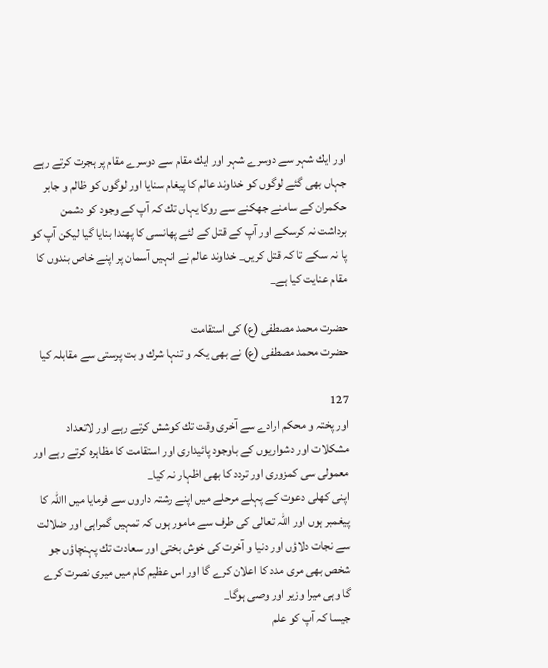اور ايك شہر سے دوسرے شہر اور ايك مقام سے دوسرے مقام پر ہجرت كرتے رہے جہاں بھى گئے لوگوں كو خداوند عالم كا پيغام سنايا اور لوگوں كو ظالم و جابر حكمران كے سامنے جھكنے سے روكا يہاں تك كہ آپ كے وجود كو دشمن برداشت نہ كرسكے اور آپ كے قتل كے لئے پھانسى كا پھندا بنايا گيا ليكن آپ كو پا نہ سكے تا كہ قتل كريں_ خداوند عالم نے انہيں آسمان پر اپنے خاص بندوں كا مقام عنايت كيا ہے_

حضرت محمد مصطفى (ع) كى استقامت
حضرت محمد مصطفى (ع) نے بھى يكہ و تنہا شرك و بت پرستى سے مقابلہ كيا

127
اور پختہ و محكم ارادے سے آخرى وقت تك كوشش كرتے رہے اور لاتعداد مشكلات اور دشواريوں كے باوجود پائيدارى اور استقامت كا مظاہرہ كرتے رہے اور معمولى سى كمزورى اور تردد كا بھى اظہار نہ كيا_
اپنى كھلى دعوت كے پہلے مرحلے ميں اپنے رشتہ داروں سے فرمايا ميں االلہ كا پيغمبر ہوں اور اللہ تعالى كى طرف سے مامور ہوں كہ تمہيں گمراہى اور ضلالت سے نجات دلاؤں اور دنيا و آخرت كى خوش بختى اور سعادت تك پہنچاؤں جو شخص بھى مرى مدد كا اعلان كرے گا اور اس عظيم كام ميں ميرى نصرت كرے گا وہى ميرا وزير اور وصى ہوگا_
جيسا كہ آپ كو علم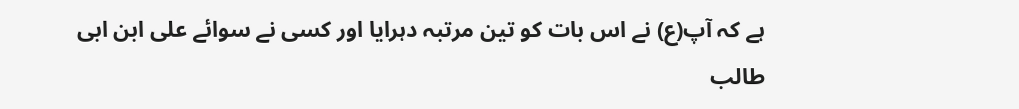ہے كہ آپ(ع) نے اس بات كو تين مرتبہ دہرايا اور كسى نے سوائے على ابن ابى طالب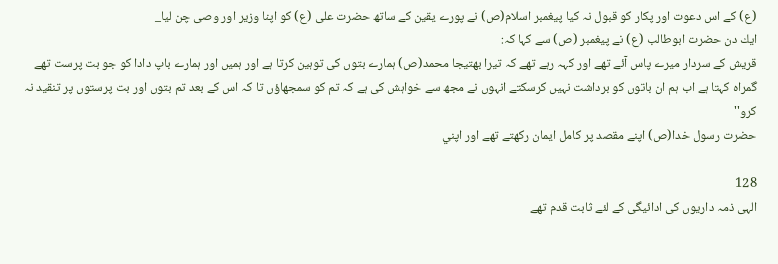(ع) كے اس دعوت اور پكار كو قبول نہ كيا پيغمبر اسلام(ص) نے پورے يقين كے ساتھ حضرت على (ع) كو اپنا وزير اور وصى چن ليا_
ايك دن حضرت ابوطالب (ع) نے پيغمبر (ص) سے كہا كہ:
قريش كے سردار ميرے پاس آئے تھے اور كہہ رہے تھے كہ تيرا بھتيجا محمد(ص) ہمارے بتوں كى توہين كرتا ہے اور ہميں اور ہمارے باپ دادا كو جو بت پرست تھے گمراہ كہتا ہے اب ہم ان باتوں كو برداشت نہيں كرسكتے انہوں نے مجھ سے خواہش كى ہے كہ تم كو سمجھاؤں تا كہ اس كے بعد تم بتوں اور بت پرستوں پر تنقيد نہ كرو''
حضرت رسول خدا(ص) اپنے مقصد پر كامل ايمان ركھتے تھے اور اپني

128
الہى ذمہ داريوں كى ادائيگى كے لئے ثابت قدم تھے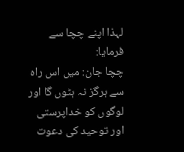لہذا اپنے چچا سے فرمايا:
چچا جان: ميں اس راہ سے ہرگز نہ ہٹوں گا اور لوگوں كو خداپرستى اور توحيد كى دعوت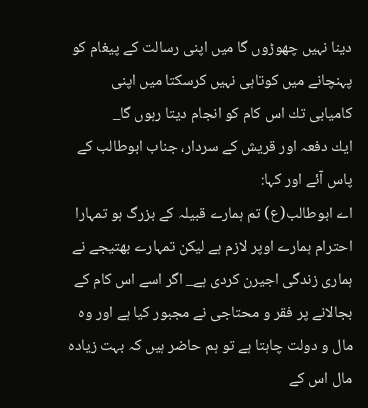دينا نہيں چھوڑوں گا ميں اپنى رسالت كے پيغام كو پہنچانے ميں كوتاہى نہيں كرسكتا ميں اپنى كاميابى تك اس كام كو انجام ديتا رہوں گا_
ايك دفعہ اور قريش كے سردار، جناب ابوطالب كے پاس آئے اور كہا:
اے ابوطالب(ع) تم ہمارے قبيلہ كے بزرگ ہو تمہارا احترام ہمارے اوپر لازم ہے ليكن تمہارے بھتيجے نے ہمارى زندگى اجيرن كردى ہے_ اگر اسے اس كام كے بجالانے پر فقر و محتاجى نے مجبور كيا ہے اور وہ مال و دولت چاہتا ہے تو ہم حاضر ہيں كہ بہت زيادہ مال اس كے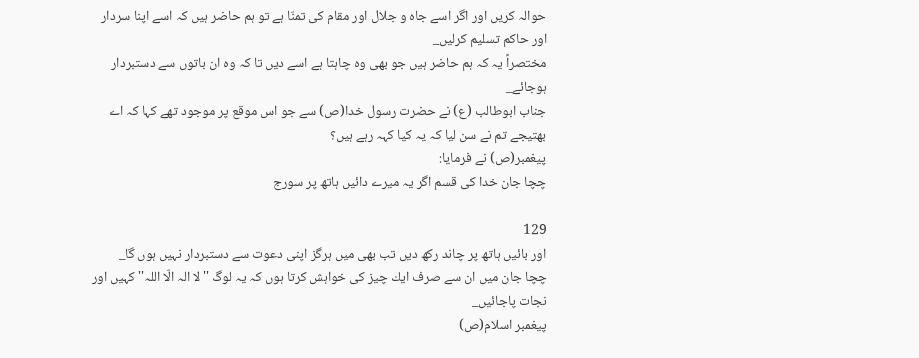حوالہ كريں اور اگر اسے جاہ و جلال اور مقام كى تمنّا ہے تو ہم حاضر ہيں كہ اسے اپنا سردار اور حاكم تسليم كرليں_
مختصراً يہ كہ ہم حاضر ہيں جو بھى وہ چاہتا ہے اسے ديں تا كہ وہ ان باتوں سے دستبردار ہوجائے_
جناب ابوطالب (ع) نے حضرت رسول خدا(ص) سے جو اس موقع پر موجود تھے كہا كہ اے بھتيجے تم نے سن ليا كہ يہ كيا كہہ رہے ہيں؟
پيغمبر(ص) نے فرمايا:
چچا جان خدا كى قسم اگر يہ ميرے دائيں ہاتھ پر سورج

129
اور بائيں ہاتھ پر چاند ركھ ديں تب بھى ميں ہرگز اپنى دعوت سے دستبردار نہيں ہوں گا_
چچا جان ميں ان سے صرف ايك چيز كى خواہش كرتا ہوں كہ يہ لوگ '' لا الہ الّا اللہ'' كہيں اور نجات پاجائيں_
پيغمبر اسلام(ص)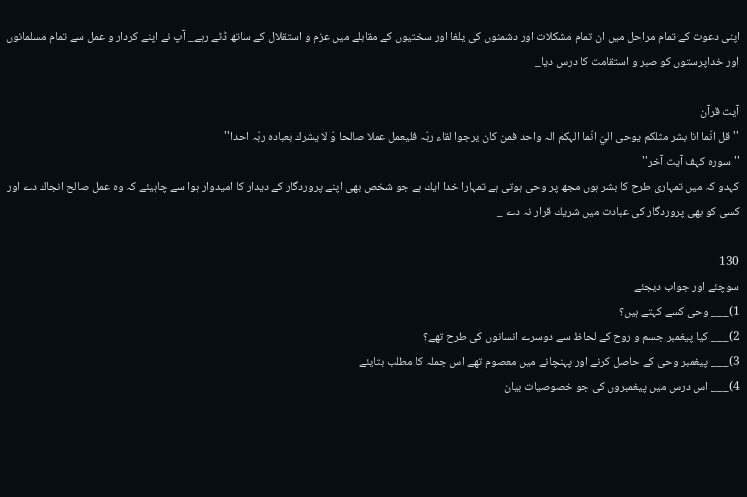اپنى دعوت كے تمام مراحل ميں ان تمام مشكلات اور دشمنوں كى يلغا اور سختيوں كے مقابلے ميں عزم و استقلال كے ساتھ ڈٹے رہے_ آپ نے اپنے كردار و عمل سے تمام مسلمانوں اور خداپرستوں كو صبر و استقامت كا درس ديا_

آيت قرآن
'' قل انّما انا بشر مثلكم يوحى اليّ انّما الہكم الہ واحد فمن كان يرجوا لقاء ربّہ فليعمل عملا صالحا وّ لا يشرك بعبادہ ربّہ احدا''
''سورہ كہف آيت آخر''
كہدو كہ ميں تمہارى طرح كا بشر ہوں مجھ پر وحى ہوتى ہے تمہارا خدا ايك ہے جو شخص بھى اپنے پروردگار كے ديدار كا اميدوار ہوا سے چاہيئے كہ وہ عمل صالح انجاك دے اور كسى كو بھى پروردگار كى عبادت ميں شريك قرار نہ دے _

130
سوچئے اور جواب ديجئے
1)___ وحى كسے كہتے ہيں؟
2)___ كيا پيغمبر جسم و روح كے لحاظ سے دوسرے انسانوں كى طرح تھے؟
3)___ پيغمبر وحى كے حاصل كرنے اور پہنچانے ميں معصوم تھے اس جملہ كا مطلب بتايئے
4)___ اس درس ميں پيغمبروں كى جو خصوصيات بيان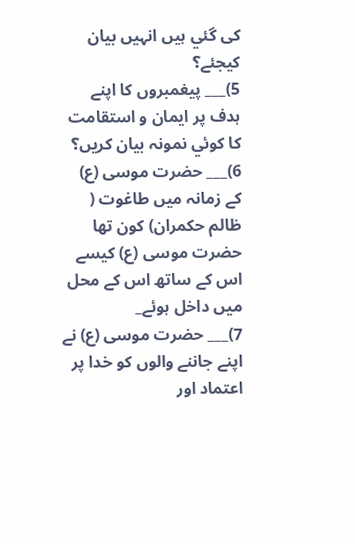كى گئي ہيں انہيں بيان كيجئے؟
5)___ پيغمبروں كا اپنے ہدف پر ايمان و استقامت كا كوئي نمونہ بيان كريں؟
6)___ حضرت موسى (ع) كے زمانہ ميں طاغوت ( ظالم حكمران) كون تھا حضرت موسى (ع) كيسے اس كے ساتھ اس كے محل ميں داخل ہوئے_
7)___ حضرت موسى (ع) نے اپنے جاننے والوں كو خدا پر اعتماد اور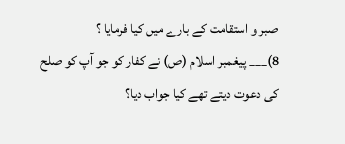صبر و استقامت كے بارے ميں كيا فرمايا ؟
8)___ پيغمبر اسلام (ص) نے كفار كو جو آپ كو صلح كى دعوت ديتے تھے كيا جواب ديا؟